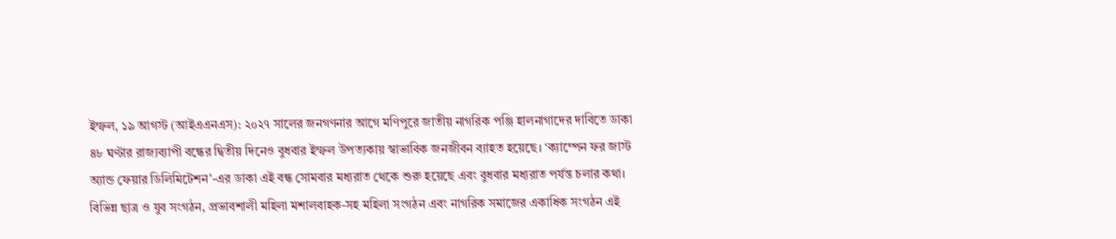ইম্ফল, ১৯ আগস্ট (আইএএনএস): ২০২৭ সালের জনগণনার আগে মণিপুরে জাতীয় নাগরিক পঞ্জি হালনাগাদের দাবিতে ডাকা ৪৮ ঘণ্টার রাজ্যব্যাপী বন্ধের দ্বিতীয় দিনেও বুধবার ইম্ফল উপত্যকায় স্বাভাবিক জনজীবন ব্যাহত হয়েছে। ‘ক্যাম্পেন ফর জাস্ট অ্যান্ড ফেয়ার ডিলিমিটেশন’-এর ডাকা এই বন্ধ সোমবার মধ্যরাত থেকে শুরু হয়েছে এবং বুধবার মধ্যরাত পর্যন্ত চলার কথা।
বিভিন্ন ছাত্র ও যুব সংগঠন, প্রভাবশালী মহিলা মশালবাহক-সহ মহিলা সংগঠন এবং নাগরিক সমাজের একাধিক সংগঠন এই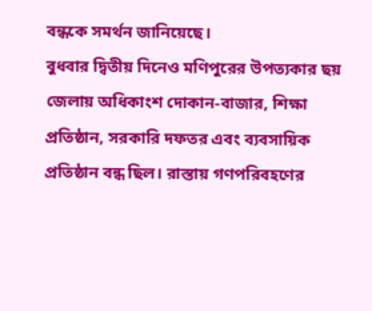বন্ধকে সমর্থন জানিয়েছে।
বুধবার দ্বিতীয় দিনেও মণিপুরের উপত্যকার ছয় জেলায় অধিকাংশ দোকান-বাজার, শিক্ষা প্রতিষ্ঠান, সরকারি দফতর এবং ব্যবসায়িক প্রতিষ্ঠান বন্ধ ছিল। রাস্তায় গণপরিবহণের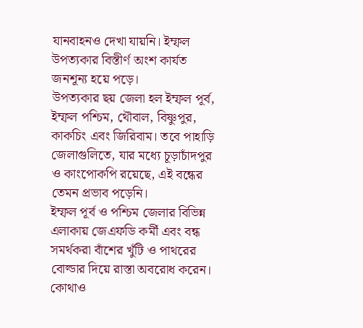যানবাহনও দেখা যায়নি। ইম্ফল উপত্যকার বিস্তীর্ণ অংশ কার্যত জনশূন্য হয়ে পড়ে।
উপত্যকার ছয় জেলা হল ইম্ফল পূর্ব, ইম্ফল পশ্চিম, থৌবাল, বিষ্ণুপুর, কাকচিং এবং জিরিবাম। তবে পাহাড়ি জেলাগুলিতে, যার মধ্যে চূড়াচাঁদপুর ও কাংপোকপি রয়েছে, এই বন্ধের তেমন প্রভাব পড়েনি।
ইম্ফল পূর্ব ও পশ্চিম জেলার বিভিন্ন এলাকায় জেএফডি কর্মী এবং বন্ধ সমর্থকরা বাঁশের খুঁটি ও পাথরের বোল্ডার দিয়ে রাস্তা অবরোধ করেন। কোথাও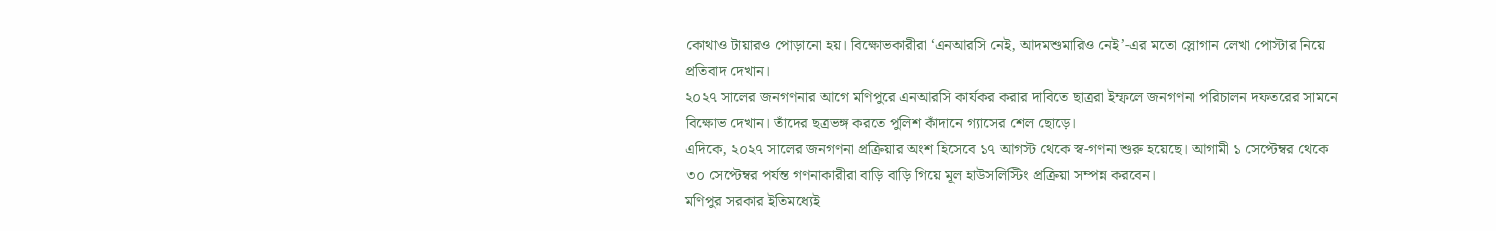কোথাও টায়ারও পোড়ানো হয়। বিক্ষোভকারীরা ‘এনআরসি নেই, আদমশুমারিও নেই’-এর মতো স্লোগান লেখা পোস্টার নিয়ে প্রতিবাদ দেখান।
২০২৭ সালের জনগণনার আগে মণিপুরে এনআরসি কার্যকর করার দাবিতে ছাত্ররা ইম্ফলে জনগণনা পরিচালন দফতরের সামনে বিক্ষোভ দেখান। তাঁদের ছত্রভঙ্গ করতে পুলিশ কাঁদানে গ্যাসের শেল ছোড়ে।
এদিকে, ২০২৭ সালের জনগণনা প্রক্রিয়ার অংশ হিসেবে ১৭ আগস্ট থেকে স্ব-গণনা শুরু হয়েছে। আগামী ১ সেপ্টেম্বর থেকে ৩০ সেপ্টেম্বর পর্যন্ত গণনাকারীরা বাড়ি বাড়ি গিয়ে মূল হাউসলিস্টিং প্রক্রিয়া সম্পন্ন করবেন।
মণিপুর সরকার ইতিমধ্যেই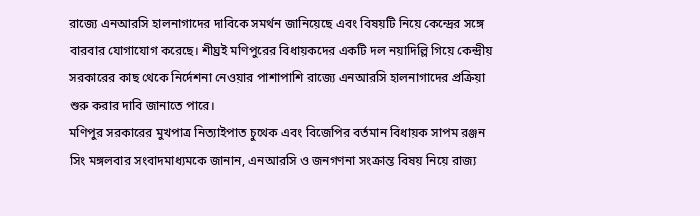রাজ্যে এনআরসি হালনাগাদের দাবিকে সমর্থন জানিয়েছে এবং বিষয়টি নিয়ে কেন্দ্রের সঙ্গে বারবার যোগাযোগ করেছে। শীঘ্রই মণিপুরের বিধায়কদের একটি দল নয়াদিল্লি গিয়ে কেন্দ্রীয় সরকারের কাছ থেকে নির্দেশনা নেওয়ার পাশাপাশি রাজ্যে এনআরসি হালনাগাদের প্রক্রিয়া শুরু করার দাবি জানাতে পারে।
মণিপুর সরকারের মুখপাত্র নিত্যাইপাত চুথেক এবং বিজেপির বর্তমান বিধায়ক সাপম রঞ্জন সিং মঙ্গলবার সংবাদমাধ্যমকে জানান, এনআরসি ও জনগণনা সংক্রান্ত বিষয় নিয়ে রাজ্য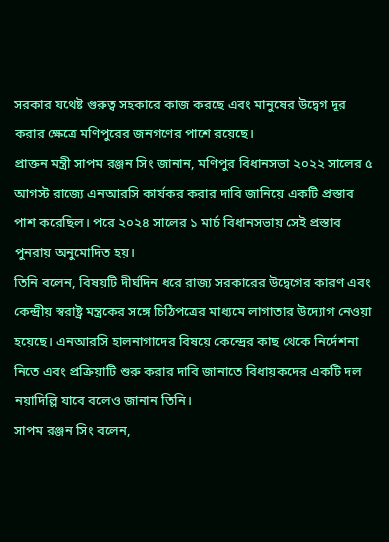সরকার যথেষ্ট গুরুত্ব সহকারে কাজ করছে এবং মানুষের উদ্বেগ দূর করার ক্ষেত্রে মণিপুরের জনগণের পাশে রয়েছে।
প্রাক্তন মন্ত্রী সাপম রঞ্জন সিং জানান, মণিপুর বিধানসভা ২০২২ সালের ৫ আগস্ট রাজ্যে এনআরসি কার্যকর করার দাবি জানিয়ে একটি প্রস্তাব পাশ করেছিল। পরে ২০২৪ সালের ১ মার্চ বিধানসভায় সেই প্রস্তাব পুনরায় অনুমোদিত হয়।
তিনি বলেন, বিষয়টি দীর্ঘদিন ধরে রাজ্য সরকারের উদ্বেগের কারণ এবং কেন্দ্রীয় স্বরাষ্ট্র মন্ত্রকের সঙ্গে চিঠিপত্রের মাধ্যমে লাগাতার উদ্যোগ নেওয়া হয়েছে। এনআরসি হালনাগাদের বিষয়ে কেন্দ্রের কাছ থেকে নির্দেশনা নিতে এবং প্রক্রিয়াটি শুরু করার দাবি জানাতে বিধায়কদের একটি দল নয়াদিল্লি যাবে বলেও জানান তিনি।
সাপম রঞ্জন সিং বলেন,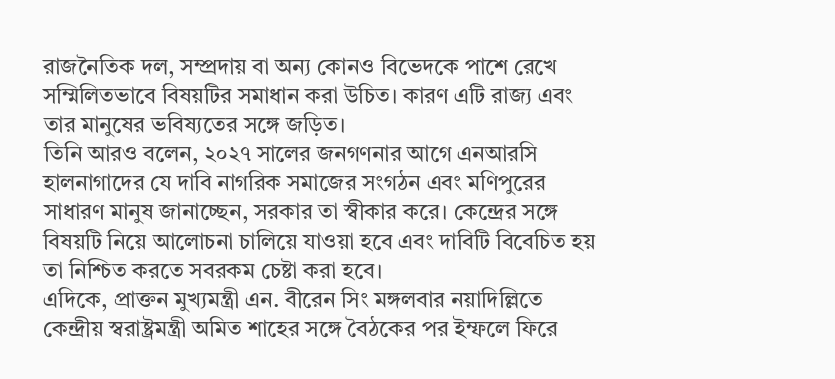রাজনৈতিক দল, সম্প্রদায় বা অন্য কোনও বিভেদকে পাশে রেখে সম্মিলিতভাবে বিষয়টির সমাধান করা উচিত। কারণ এটি রাজ্য এবং তার মানুষের ভবিষ্যতের সঙ্গে জড়িত।
তিনি আরও বলেন, ২০২৭ সালের জনগণনার আগে এনআরসি হালনাগাদের যে দাবি নাগরিক সমাজের সংগঠন এবং মণিপুরের সাধারণ মানুষ জানাচ্ছেন, সরকার তা স্বীকার করে। কেন্দ্রের সঙ্গে বিষয়টি নিয়ে আলোচনা চালিয়ে যাওয়া হবে এবং দাবিটি বিবেচিত হয় তা নিশ্চিত করতে সবরকম চেষ্টা করা হবে।
এদিকে, প্রাক্তন মুখ্যমন্ত্রী এন. বীরেন সিং মঙ্গলবার নয়াদিল্লিতে কেন্দ্রীয় স্বরাষ্ট্রমন্ত্রী অমিত শাহের সঙ্গে বৈঠকের পর ইম্ফলে ফিরে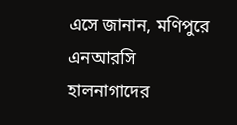এসে জানান, মণিপুরে এনআরসি হালনাগাদের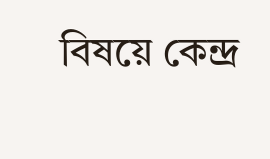বিষয়ে কেন্দ্র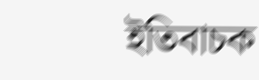ইতিবাচক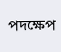পদক্ষেপ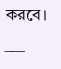করবে।
___